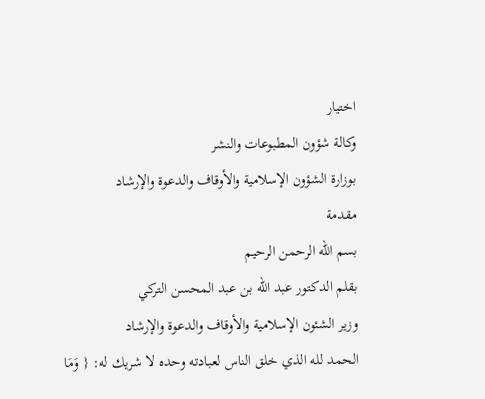اختيار
وكالة شؤون المطبوعات والنشر
بوزارة الشؤون الإسلامية والأوقاف والدعوة والإرشاد
مقدمة
بسم الله الرحمن الرحيم
بقلم الدكتور عبد الله بن عبد المحسن التركي
وزير الشئون الإسلامية والأوقاف والدعوة والإرشاد
الحمد لله الذي خلق الناس لعبادته وحده لا شريك له: { وَمَا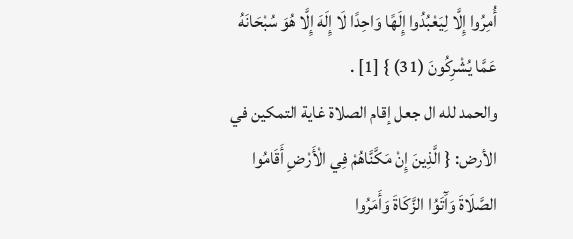أُمِرُوا إِلَّا لِيَعْبُدُوا إِلَهًا وَاحِدًا لَا إِلَهَ إِلَّا هُوَ سُبْحَانَهُ عَمَّا يُشْرِكُونَ (31) } [1] .
والحمد لله ال جعل إقام الصلاة غاية التمكين في الأرض: { الَّذِينَ إِنْ مَكَّنَّاهُمْ فِي الْأَرْضِ أَقَامُوا الصَّلَاةَ وَآَتَوُا الزَّكَاةَ وَأَمَرُوا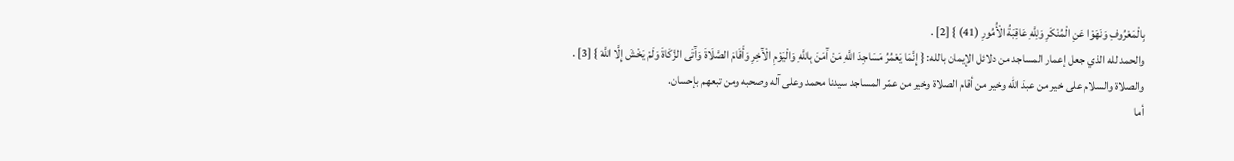بِالْمَعْرُوفِ وَنَهَوْا عَنِ الْمُنْكَرِ وَلِلَّهِ عَاقِبَةُ الْأُمُورِ (41) } [2] .
والحمد لله الذي جعل إعمار المساجد من دلائل الإيمان بالله: { إِنَّمَا يَعْمُرُ مَسَاجِدَ اللَّهِ مَنْ آَمَنَ بِاللَّهِ وَالْيَوْمِ الْآَخِرِ وَأَقَامَ الصَّلَاةَ وَآَتَى الزَّكَاةَ وَلَمْ يَخْشَ إِلَّا اللَّهَ } [3] .
والصلاة والسلام على خير من عبدَ الله وخير من أقام الصلاة وخير من عمّر المساجد سيدنا محمد وعلى آله وصحبه ومن تبعهم بإحسان.
أما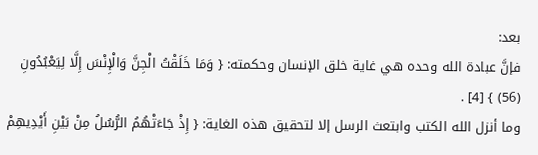بعد:
فإنَّ عبادة الله وحده هي غاية خلق الإنسان وحكمته: { وَمَا خَلَقْتُ الْجِنَّ وَالْإِنْسَ إِلَّا لِيَعْبُدُونِ (56) } [4] .
وما أنزل الله الكتب وابتعث الرسل إلا لتحقيق هذه الغاية: { إِذْ جَاءَتْهُمُ الرُّسُلُ مِنْ بَيْنِ أَيْدِيهِمْ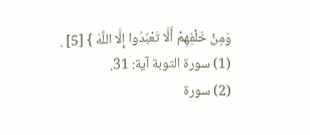وَمِنْ خَلْفِهِمْ أَلَّا تَعْبُدُوا إِلَّا اللَّهَ } [5] .
(1) سورة التوبة آية: 31.
(2) سورة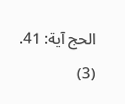الحج آية: 41.
(3)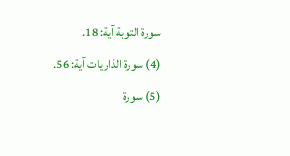سورة التوبة آية: 18.
(4) سورة الذاريات آية: 56.
(5) سورة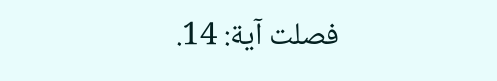فصلت آية: 14.